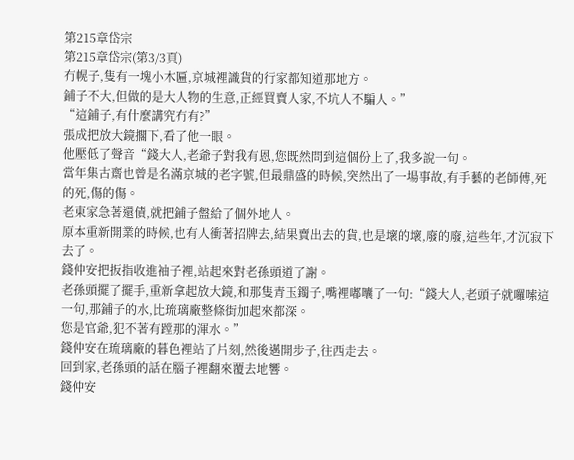第215章岱宗
第215章岱宗(第3/3頁)
冇幌子,隻有一塊小木匾,京城裡識貨的行家都知道那地方。
鋪子不大,但做的是大人物的生意,正經買賣人家,不坑人不騙人。”
“這鋪子,有什麼講究冇有?”
張成把放大鏡擱下,看了他一眼。
他壓低了聲音“錢大人,老爺子對我有恩,您既然問到這個份上了,我多說一句。
當年集古齋也曾是名滿京城的老字號,但最鼎盛的時候,突然出了一場事故,有手藝的老師傅,死的死,傷的傷。
老東家急著還債,就把鋪子盤給了個外地人。
原本重新開業的時候,也有人衝著招牌去,結果賣出去的貨,也是壞的壞,廢的廢,這些年,才沉寂下去了。
錢仲安把扳指收進袖子裡,站起來對老孫頭道了謝。
老孫頭擺了擺手,重新拿起放大鏡,和那隻青玉鐲子,嘴裡嘟囔了一句:“錢大人,老頭子就囉嗦這一句,那鋪子的水,比琉璃廠整條街加起來都深。
您是官爺,犯不著有蹚那的渾水。”
錢仲安在琉璃廠的暮色裡站了片刻,然後邁開步子,往西走去。
回到家,老孫頭的話在腦子裡翻來覆去地響。
錢仲安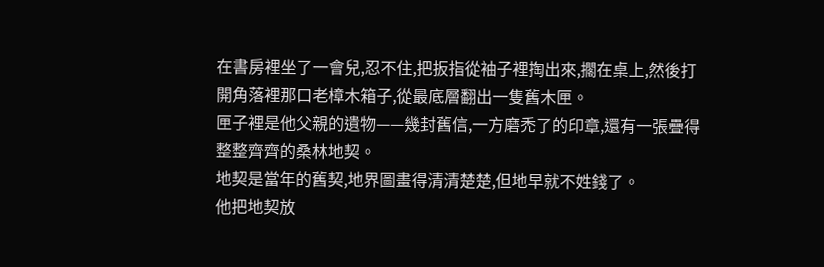在書房裡坐了一會兒,忍不住,把扳指從袖子裡掏出來,擱在桌上,然後打開角落裡那口老樟木箱子,從最底層翻出一隻舊木匣。
匣子裡是他父親的遺物——幾封舊信,一方磨禿了的印章,還有一張疊得整整齊齊的桑林地契。
地契是當年的舊契,地界圖畫得清清楚楚,但地早就不姓錢了。
他把地契放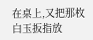在桌上,又把那枚白玉扳指放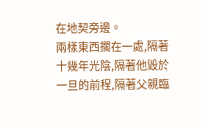在地契旁邊。
兩樣東西擱在一處,隔著十幾年光陰,隔著他毀於一旦的前程,隔著父親臨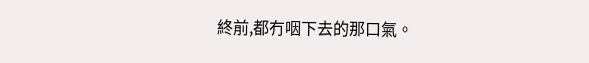終前,都冇咽下去的那口氣。